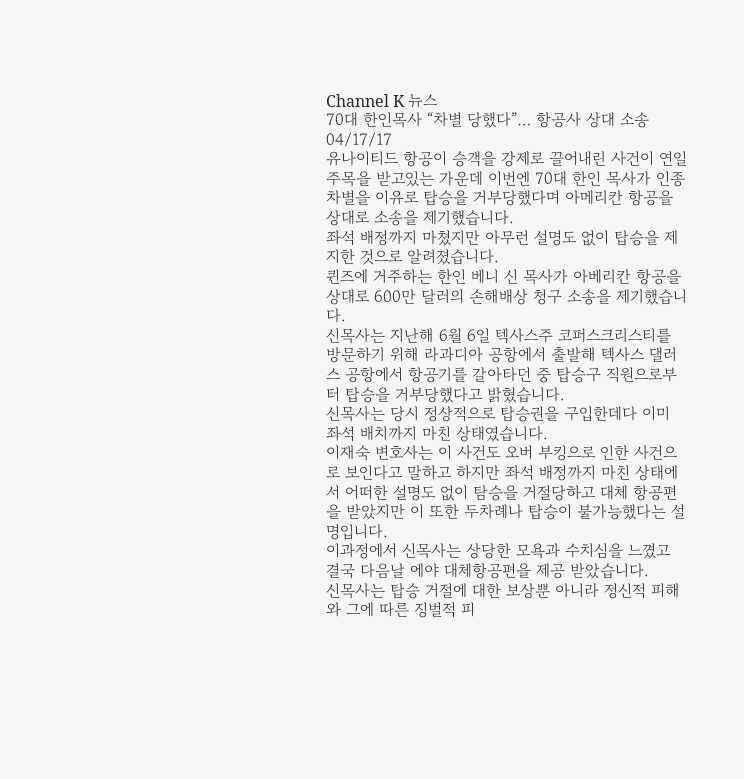Channel K 뉴스
70대 한인목사 “차별 당했다”… 항공사 상대 소송
04/17/17
유나이티드 항공이 승객을 강제로 끌어내린 사건이 연일 주목을 받고있는 가운데 이번엔 70대 한인 목사가 인종차별을 이유로 탑승을 거부당했다며 아메리칸 항공을 상대로 소송을 제기했습니다.
좌석 배정까지 마쳤지만 아무런 설명도 없이 탑승을 제지한 것으로 알려졌습니다.
퀸즈에 거주하는 한인 베니 신 목사가 아베리칸 항공을 상대로 600만 달러의 손해배상 청구 소송을 제기했습니다.
신목사는 지난해 6월 6일 텍사스주 코퍼스크리스티를 방문하기 위해 라과디아 공항에서 출발해 텍사스 댈러스 공항에서 항공기를 갈아타던 중 탑승구 직원으로부터 탑승을 거부당했다고 밝혔습니다.
신목사는 당시 정상적으로 탑승권을 구입한데다 이미 좌석 배치까지 마친 상태였습니다.
이재숙 변호사는 이 사건도 오버 부킹으로 인한 사건으로 보인다고 말하고 하지만 좌석 배정까지 마친 상태에서 어떠한 설명도 없이 탐승을 거절당하고 대체 항공편을 받았지만 이 또한 두차례나 탑승이 불가능했다는 설명입니다.
이과정에서 신목사는 상당한 모욕과 수치심을 느꼈고 결국 다음날 에야 대체항공편을 제공 받았습니다.
신목사는 탑승 거절에 대한 보상뿐 아니라 정신적 피해와 그에 따른 징벌적 피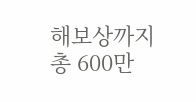해보상까지 총 600만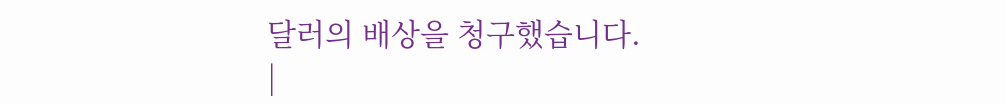달러의 배상을 청구했습니다.
|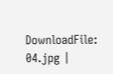DownloadFile: 04.jpg |